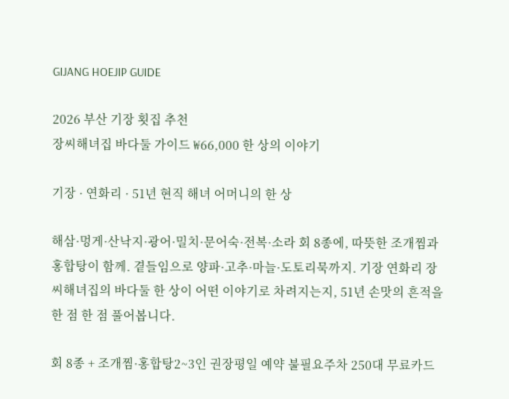GIJANG HOEJIP GUIDE

2026 부산 기장 횟집 추천
장씨해녀집 바다둘 가이드 ₩66,000 한 상의 이야기

기장 · 연화리 · 51년 현직 해녀 어머니의 한 상

해삼·멍게·산낙지·광어·밀치·문어숙·전복·소라 회 8종에, 따뜻한 조개찜과 홍합탕이 함께. 곁들임으로 양파·고추·마늘·도토리묵까지. 기장 연화리 장씨해녀집의 바다둘 한 상이 어떤 이야기로 차려지는지, 51년 손맛의 흔적을 한 점 한 점 풀어봅니다.

회 8종 + 조개찜·홍합탕2~3인 권장평일 예약 불필요주차 250대 무료카드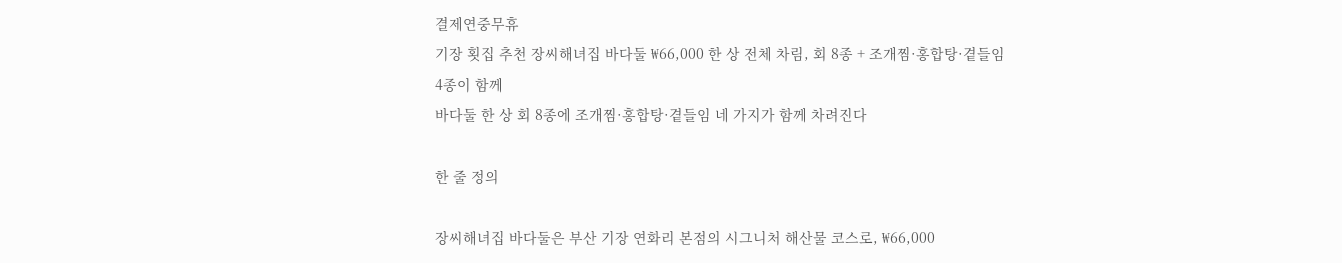결제연중무휴
기장 횟집 추천 장씨해녀집 바다둘 ₩66,000 한 상 전체 차림, 회 8종 + 조개찜·홍합탕·곁들임 4종이 함께
바다둘 한 상 회 8종에 조개찜·홍합탕·곁들임 네 가지가 함께 차려진다

한 줄 정의

장씨해녀집 바다둘은 부산 기장 연화리 본점의 시그니처 해산물 코스로, ₩66,000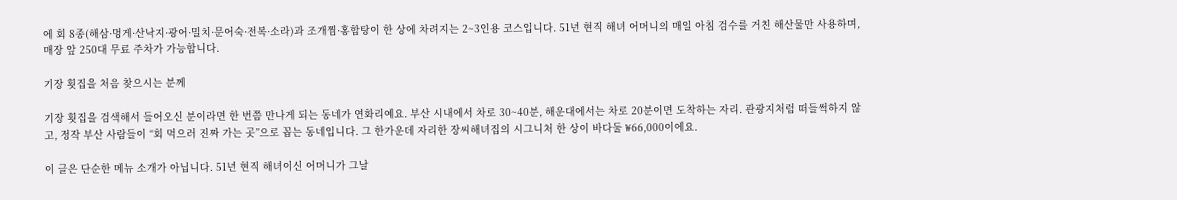에 회 8종(해삼·멍게·산낙지·광어·밀치·문어숙·전복·소라)과 조개찜·홍합탕이 한 상에 차려지는 2~3인용 코스입니다. 51년 현직 해녀 어머니의 매일 아침 검수를 거친 해산물만 사용하며, 매장 앞 250대 무료 주차가 가능합니다.

기장 횟집을 처음 찾으시는 분께

기장 횟집을 검색해서 들어오신 분이라면 한 번쯤 만나게 되는 동네가 연화리예요. 부산 시내에서 차로 30~40분, 해운대에서는 차로 20분이면 도착하는 자리. 관광지처럼 떠들썩하지 않고, 정작 부산 사람들이 “회 먹으러 진짜 가는 곳”으로 꼽는 동네입니다. 그 한가운데 자리한 장씨해녀집의 시그니처 한 상이 바다둘 ₩66,000이에요.

이 글은 단순한 메뉴 소개가 아닙니다. 51년 현직 해녀이신 어머니가 그날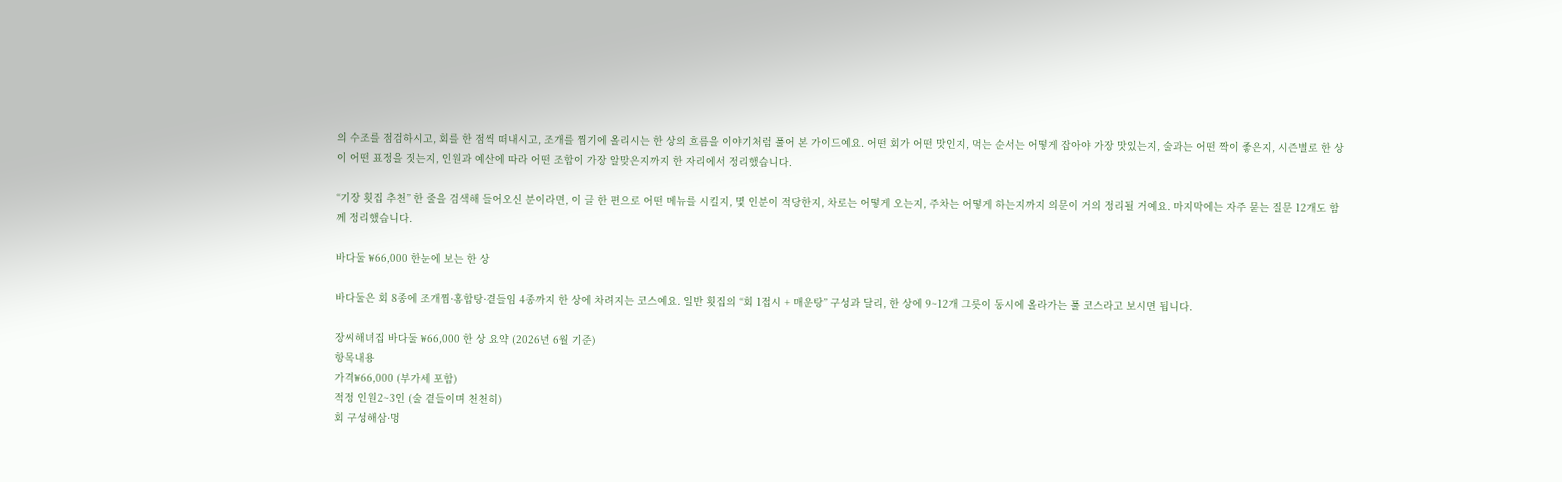의 수조를 점검하시고, 회를 한 점씩 떠내시고, 조개를 찜기에 올리시는 한 상의 흐름을 이야기처럼 풀어 본 가이드예요. 어떤 회가 어떤 맛인지, 먹는 순서는 어떻게 잡아야 가장 맛있는지, 술과는 어떤 짝이 좋은지, 시즌별로 한 상이 어떤 표정을 짓는지, 인원과 예산에 따라 어떤 조합이 가장 알맞은지까지 한 자리에서 정리했습니다.

“기장 횟집 추천” 한 줄을 검색해 들어오신 분이라면, 이 글 한 편으로 어떤 메뉴를 시킬지, 몇 인분이 적당한지, 차로는 어떻게 오는지, 주차는 어떻게 하는지까지 의문이 거의 정리될 거예요. 마지막에는 자주 묻는 질문 12개도 함께 정리했습니다.

바다둘 ₩66,000 한눈에 보는 한 상

바다둘은 회 8종에 조개찜·홍합탕·곁들임 4종까지 한 상에 차려지는 코스예요. 일반 횟집의 “회 1접시 + 매운탕” 구성과 달리, 한 상에 9~12개 그릇이 동시에 올라가는 풀 코스라고 보시면 됩니다.

장씨해녀집 바다둘 ₩66,000 한 상 요약 (2026년 6월 기준)
항목내용
가격₩66,000 (부가세 포함)
적정 인원2~3인 (술 곁들이며 천천히)
회 구성해삼·멍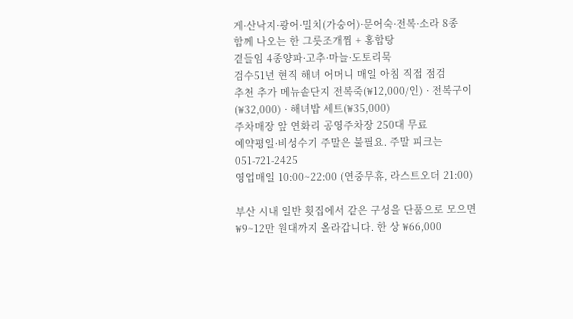게·산낙지·광어·밀치(가숭어)·문어숙·전복·소라 8종
함께 나오는 한 그릇조개찜 + 홍합탕
곁들임 4종양파·고추·마늘·도토리묵
검수51년 현직 해녀 어머니 매일 아침 직접 점검
추천 추가 메뉴솥단지 전복죽(₩12,000/인) · 전복구이(₩32,000) · 해녀밥 세트(₩35,000)
주차매장 앞 연화리 공영주차장 250대 무료
예약평일·비성수기 주말은 불필요. 주말 피크는 051-721-2425
영업매일 10:00~22:00 (연중무휴, 라스트오더 21:00)

부산 시내 일반 횟집에서 같은 구성을 단품으로 모으면 ₩9~12만 원대까지 올라갑니다. 한 상 ₩66,000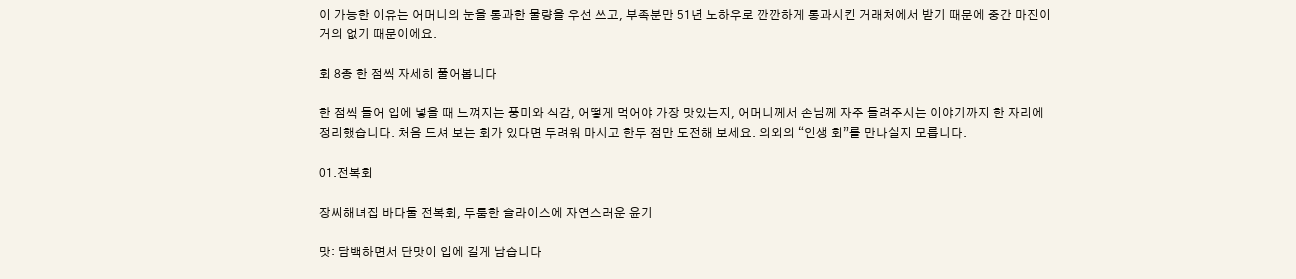이 가능한 이유는 어머니의 눈을 통과한 물량을 우선 쓰고, 부족분만 51년 노하우로 깐깐하게 통과시킨 거래처에서 받기 때문에 중간 마진이 거의 없기 때문이에요.

회 8종 한 점씩 자세히 풀어봅니다

한 점씩 들어 입에 넣을 때 느껴지는 풍미와 식감, 어떻게 먹어야 가장 맛있는지, 어머니께서 손님께 자주 들려주시는 이야기까지 한 자리에 정리했습니다. 처음 드셔 보는 회가 있다면 두려워 마시고 한두 점만 도전해 보세요. 의외의 “인생 회”를 만나실지 모릅니다.

01.전복회

장씨해녀집 바다둘 전복회, 두툼한 슬라이스에 자연스러운 윤기

맛: 담백하면서 단맛이 입에 길게 남습니다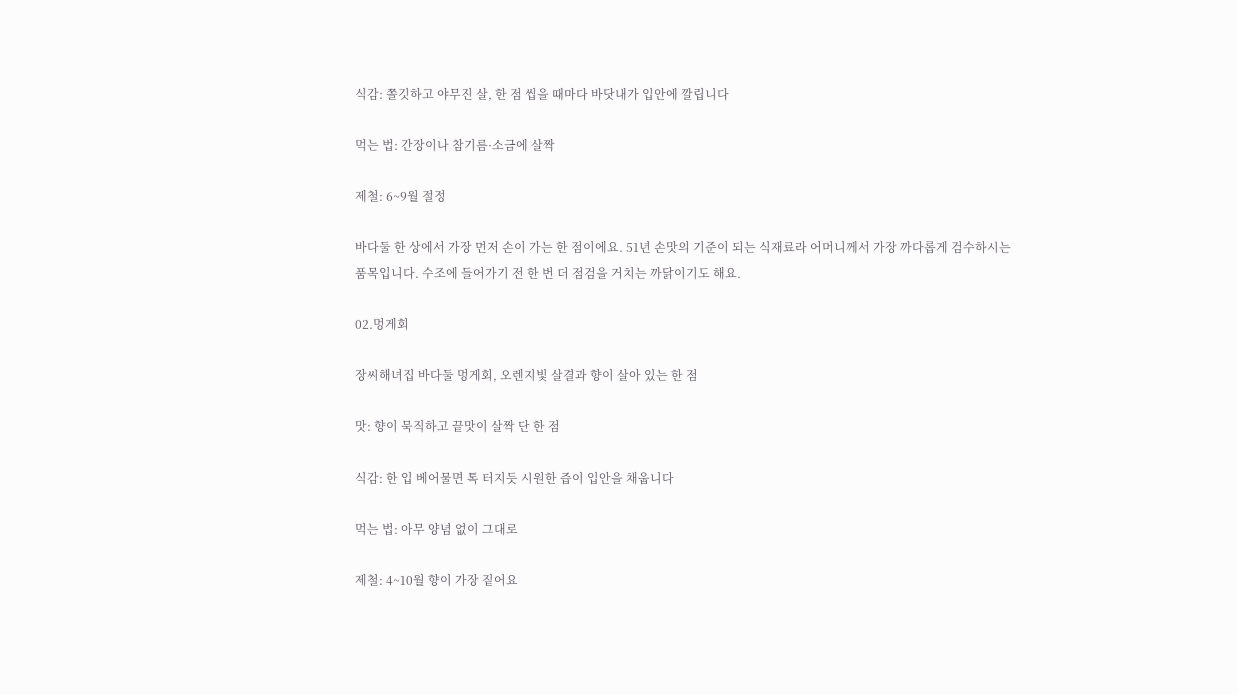식감: 쫄깃하고 야무진 살, 한 점 씹을 때마다 바닷내가 입안에 깔립니다

먹는 법: 간장이나 참기름·소금에 살짝

제철: 6~9월 절정

바다둘 한 상에서 가장 먼저 손이 가는 한 점이에요. 51년 손맛의 기준이 되는 식재료라 어머니께서 가장 까다롭게 검수하시는 품목입니다. 수조에 들어가기 전 한 번 더 점검을 거치는 까닭이기도 해요.

02.멍게회

장씨해녀집 바다둘 멍게회, 오렌지빛 살결과 향이 살아 있는 한 점

맛: 향이 묵직하고 끝맛이 살짝 단 한 점

식감: 한 입 베어물면 톡 터지듯 시원한 즙이 입안을 채웁니다

먹는 법: 아무 양념 없이 그대로

제철: 4~10월 향이 가장 짙어요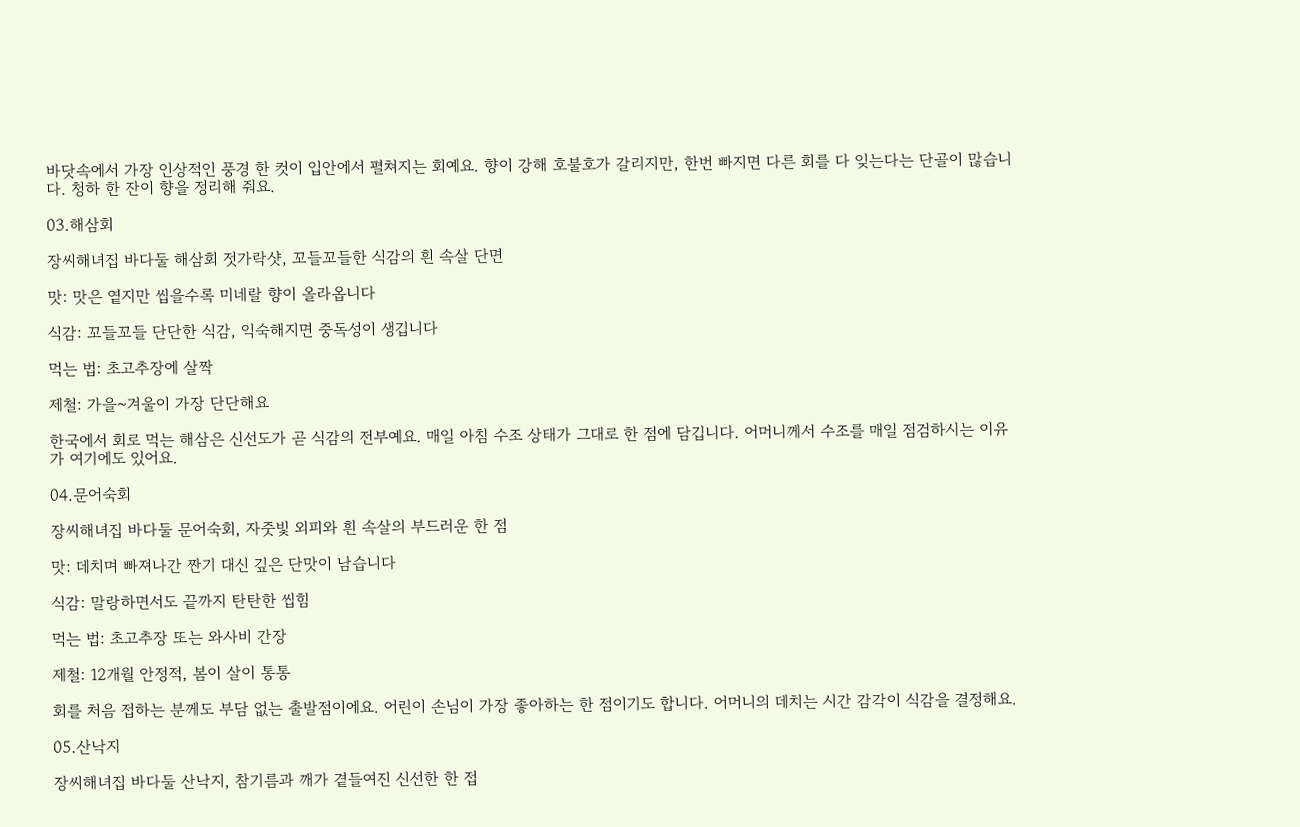바닷속에서 가장 인상적인 풍경 한 컷이 입안에서 펼쳐지는 회예요. 향이 강해 호불호가 갈리지만, 한번 빠지면 다른 회를 다 잊는다는 단골이 많습니다. 청하 한 잔이 향을 정리해 줘요.

03.해삼회

장씨해녀집 바다둘 해삼회 젓가락샷, 꼬들꼬들한 식감의 흰 속살 단면

맛: 맛은 옅지만 씹을수록 미네랄 향이 올라옵니다

식감: 꼬들꼬들 단단한 식감, 익숙해지면 중독성이 생깁니다

먹는 법: 초고추장에 살짝

제철: 가을~겨울이 가장 단단해요

한국에서 회로 먹는 해삼은 신선도가 곧 식감의 전부예요. 매일 아침 수조 상태가 그대로 한 점에 담깁니다. 어머니께서 수조를 매일 점검하시는 이유가 여기에도 있어요.

04.문어숙회

장씨해녀집 바다둘 문어숙회, 자줏빛 외피와 흰 속살의 부드러운 한 점

맛: 데치며 빠져나간 짠기 대신 깊은 단맛이 남습니다

식감: 말랑하면서도 끝까지 탄탄한 씹힘

먹는 법: 초고추장 또는 와사비 간장

제철: 12개월 안정적, 봄이 살이 통통

회를 처음 접하는 분께도 부담 없는 출발점이에요. 어린이 손님이 가장 좋아하는 한 점이기도 합니다. 어머니의 데치는 시간 감각이 식감을 결정해요.

05.산낙지

장씨해녀집 바다둘 산낙지, 참기름과 깨가 곁들여진 신선한 한 접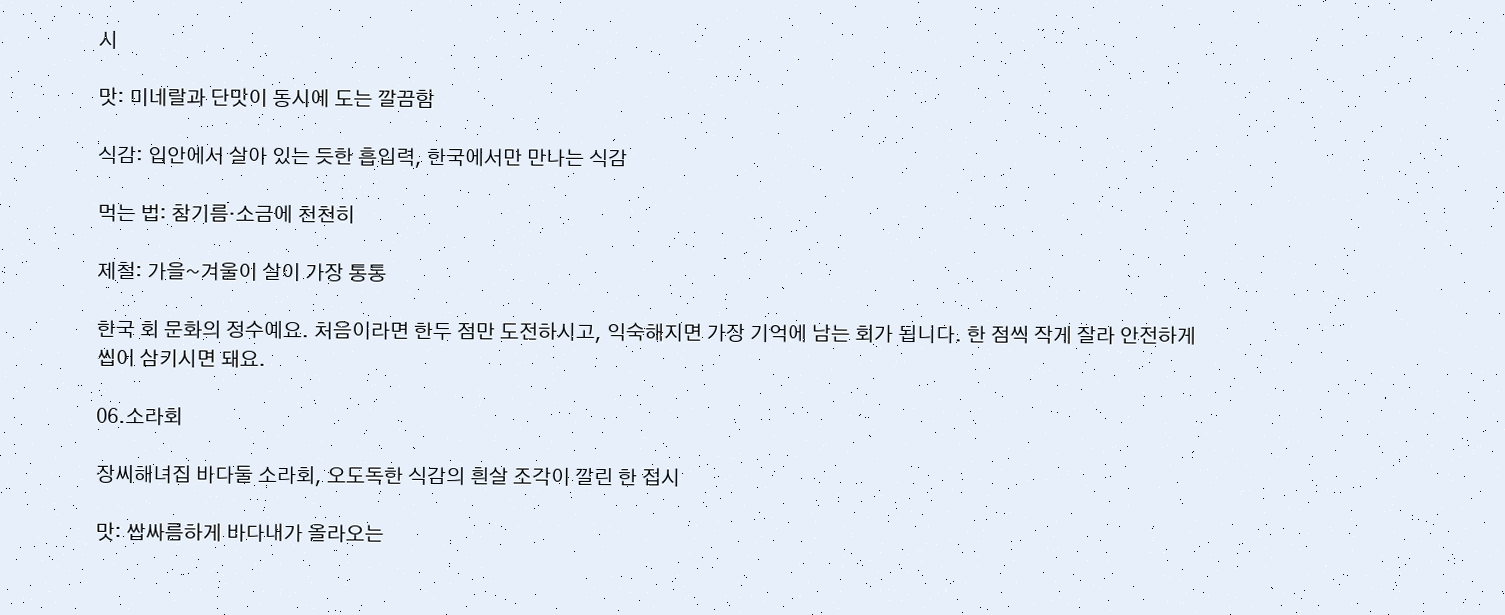시

맛: 미네랄과 단맛이 동시에 도는 깔끔함

식감: 입안에서 살아 있는 듯한 흡입력, 한국에서만 만나는 식감

먹는 법: 참기름·소금에 천천히

제철: 가을~겨울이 살이 가장 통통

한국 회 문화의 정수예요. 처음이라면 한두 점만 도전하시고, 익숙해지면 가장 기억에 남는 회가 됩니다. 한 점씩 작게 잘라 안전하게 씹어 삼키시면 돼요.

06.소라회

장씨해녀집 바다둘 소라회, 오도독한 식감의 흰살 조각이 깔린 한 접시

맛: 쌉싸름하게 바다내가 올라오는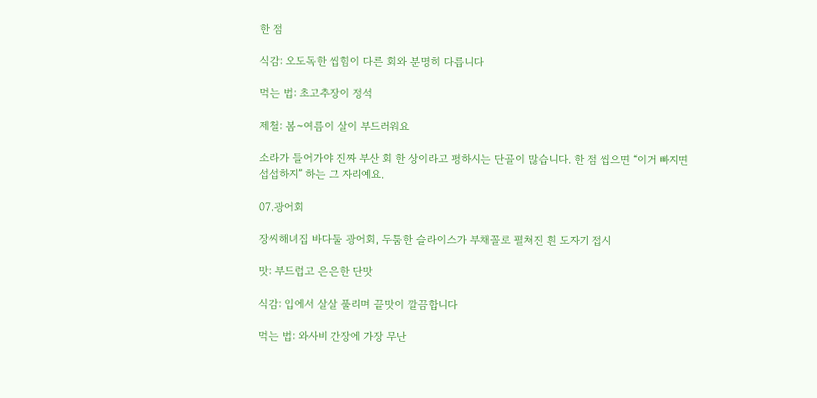한 점

식감: 오도독한 씹힘이 다른 회와 분명히 다릅니다

먹는 법: 초고추장이 정석

제철: 봄~여름이 살이 부드러워요

소라가 들어가야 진짜 부산 회 한 상이라고 평하시는 단골이 많습니다. 한 점 씹으면 “이거 빠지면 섭섭하지” 하는 그 자리예요.

07.광어회

장씨해녀집 바다둘 광어회, 두툼한 슬라이스가 부채꼴로 펼쳐진 흰 도자기 접시

맛: 부드럽고 은은한 단맛

식감: 입에서 살살 풀리며 끝맛이 깔끔합니다

먹는 법: 와사비 간장에 가장 무난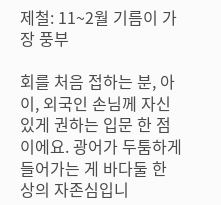제철: 11~2월 기름이 가장 풍부

회를 처음 접하는 분, 아이, 외국인 손님께 자신 있게 권하는 입문 한 점이에요. 광어가 두툼하게 들어가는 게 바다둘 한 상의 자존심입니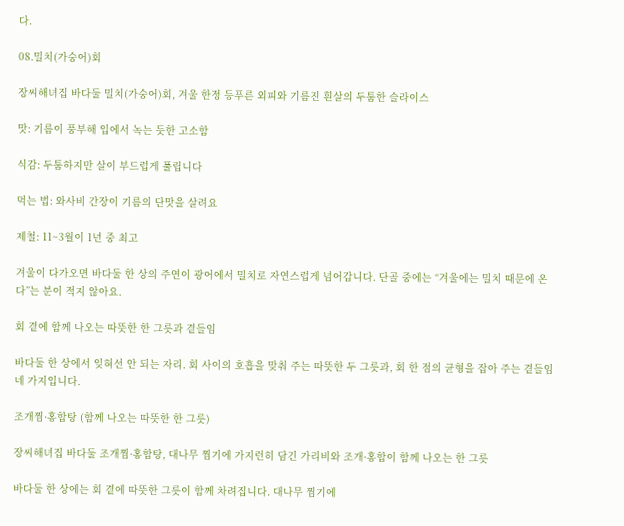다.

08.밀치(가숭어)회

장씨해녀집 바다둘 밀치(가숭어)회, 겨울 한정 등푸른 외피와 기름진 흰살의 두툼한 슬라이스

맛: 기름이 풍부해 입에서 녹는 듯한 고소함

식감: 두툼하지만 살이 부드럽게 풀립니다

먹는 법: 와사비 간장이 기름의 단맛을 살려요

제철: 11~3월이 1년 중 최고

겨울이 다가오면 바다둘 한 상의 주연이 광어에서 밀치로 자연스럽게 넘어갑니다. 단골 중에는 “겨울에는 밀치 때문에 온다”는 분이 적지 않아요.

회 곁에 함께 나오는 따뜻한 한 그릇과 곁들임

바다둘 한 상에서 잊혀선 안 되는 자리. 회 사이의 호흡을 맞춰 주는 따뜻한 두 그릇과, 회 한 점의 균형을 잡아 주는 곁들임 네 가지입니다.

조개찜·홍합탕 (함께 나오는 따뜻한 한 그릇)

장씨해녀집 바다둘 조개찜·홍합탕, 대나무 찜기에 가지런히 담긴 가리비와 조개·홍합이 함께 나오는 한 그릇

바다둘 한 상에는 회 곁에 따뜻한 그릇이 함께 차려집니다. 대나무 찜기에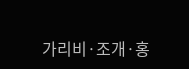가리비·조개·홍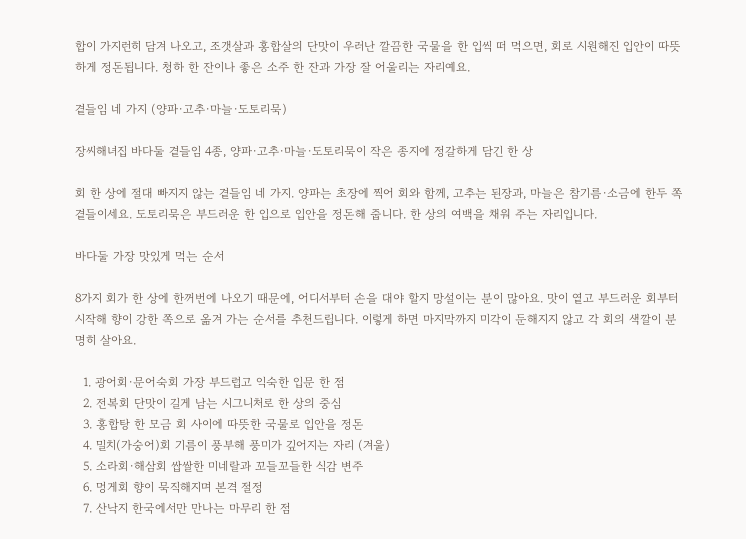합이 가지런히 담겨 나오고, 조갯살과 홍합살의 단맛이 우러난 깔끔한 국물을 한 입씩 떠 먹으면, 회로 시원해진 입안이 따뜻하게 정돈됩니다. 청하 한 잔이나 좋은 소주 한 잔과 가장 잘 어울리는 자리예요.

곁들임 네 가지 (양파·고추·마늘·도토리묵)

장씨해녀집 바다둘 곁들임 4종, 양파·고추·마늘·도토리묵이 작은 종지에 정갈하게 담긴 한 상

회 한 상에 절대 빠지지 않는 곁들임 네 가지. 양파는 초장에 찍어 회와 함께, 고추는 된장과, 마늘은 참기름·소금에 한두 쪽 곁들이세요. 도토리묵은 부드러운 한 입으로 입안을 정돈해 줍니다. 한 상의 여백을 채워 주는 자리입니다.

바다둘 가장 맛있게 먹는 순서

8가지 회가 한 상에 한꺼번에 나오기 때문에, 어디서부터 손을 대야 할지 망설이는 분이 많아요. 맛이 옅고 부드러운 회부터 시작해 향이 강한 쪽으로 옮겨 가는 순서를 추천드립니다. 이렇게 하면 마지막까지 미각이 둔해지지 않고 각 회의 색깔이 분명히 살아요.

  1. 광어회·문어숙회 가장 부드럽고 익숙한 입문 한 점
  2. 전복회 단맛이 길게 남는 시그니처로 한 상의 중심
  3. 홍합탕 한 모금 회 사이에 따뜻한 국물로 입안을 정돈
  4. 밀치(가숭어)회 기름이 풍부해 풍미가 깊어지는 자리 (겨울)
  5. 소라회·해삼회 쌉쌀한 미네랄과 꼬들꼬들한 식감 변주
  6. 멍게회 향이 묵직해지며 본격 절정
  7. 산낙지 한국에서만 만나는 마무리 한 점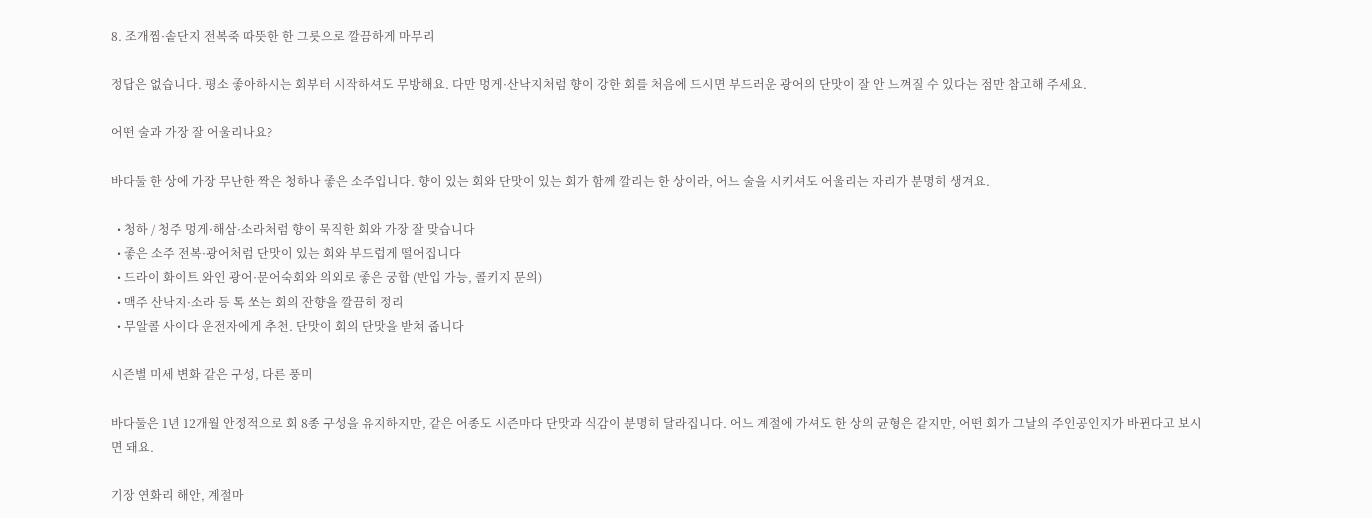8. 조개찜·솥단지 전복죽 따뜻한 한 그릇으로 깔끔하게 마무리

정답은 없습니다. 평소 좋아하시는 회부터 시작하셔도 무방해요. 다만 멍게·산낙지처럼 향이 강한 회를 처음에 드시면 부드러운 광어의 단맛이 잘 안 느껴질 수 있다는 점만 참고해 주세요.

어떤 술과 가장 잘 어울리나요?

바다둘 한 상에 가장 무난한 짝은 청하나 좋은 소주입니다. 향이 있는 회와 단맛이 있는 회가 함께 깔리는 한 상이라, 어느 술을 시키셔도 어울리는 자리가 분명히 생겨요.

  • 청하 / 청주 멍게·해삼·소라처럼 향이 묵직한 회와 가장 잘 맞습니다
  • 좋은 소주 전복·광어처럼 단맛이 있는 회와 부드럽게 떨어집니다
  • 드라이 화이트 와인 광어·문어숙회와 의외로 좋은 궁합 (반입 가능, 콜키지 문의)
  • 맥주 산낙지·소라 등 톡 쏘는 회의 잔향을 깔끔히 정리
  • 무알콜 사이다 운전자에게 추천. 단맛이 회의 단맛을 받쳐 줍니다

시즌별 미세 변화 같은 구성, 다른 풍미

바다둘은 1년 12개월 안정적으로 회 8종 구성을 유지하지만, 같은 어종도 시즌마다 단맛과 식감이 분명히 달라집니다. 어느 계절에 가셔도 한 상의 균형은 같지만, 어떤 회가 그날의 주인공인지가 바뀐다고 보시면 돼요.

기장 연화리 해안, 계절마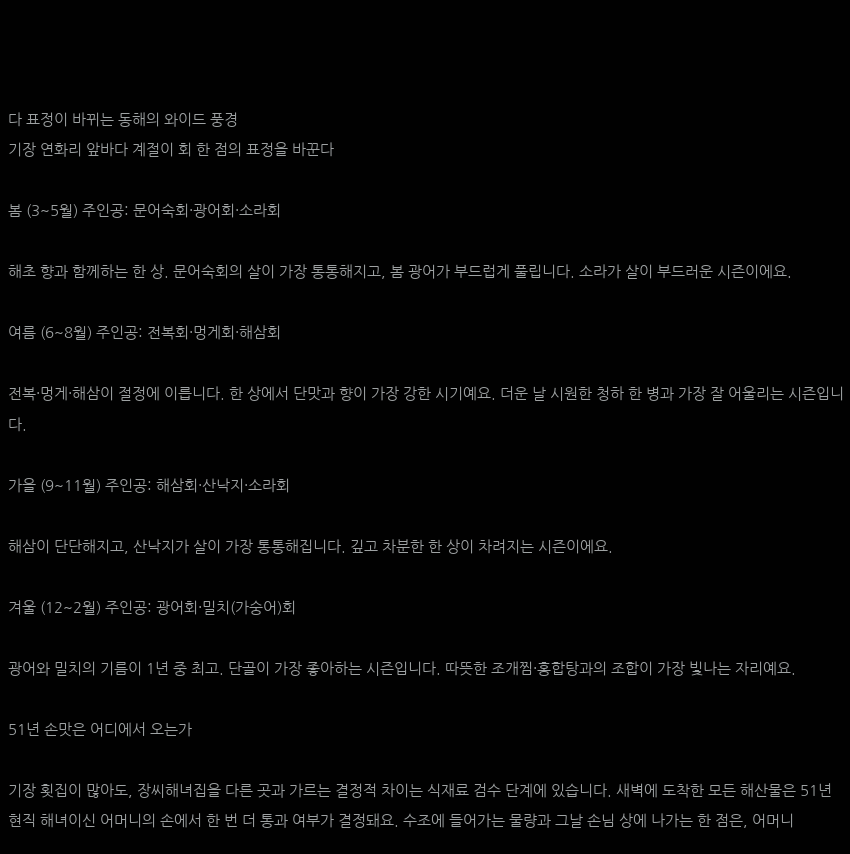다 표정이 바뀌는 동해의 와이드 풍경
기장 연화리 앞바다 계절이 회 한 점의 표정을 바꾼다

봄 (3~5월) 주인공: 문어숙회·광어회·소라회

해초 향과 함께하는 한 상. 문어숙회의 살이 가장 통통해지고, 봄 광어가 부드럽게 풀립니다. 소라가 살이 부드러운 시즌이에요.

여름 (6~8월) 주인공: 전복회·멍게회·해삼회

전복·멍게·해삼이 절정에 이릅니다. 한 상에서 단맛과 향이 가장 강한 시기예요. 더운 날 시원한 청하 한 병과 가장 잘 어울리는 시즌입니다.

가을 (9~11월) 주인공: 해삼회·산낙지·소라회

해삼이 단단해지고, 산낙지가 살이 가장 통통해집니다. 깊고 차분한 한 상이 차려지는 시즌이에요.

겨울 (12~2월) 주인공: 광어회·밀치(가숭어)회

광어와 밀치의 기름이 1년 중 최고. 단골이 가장 좋아하는 시즌입니다. 따뜻한 조개찜·홍합탕과의 조합이 가장 빛나는 자리예요.

51년 손맛은 어디에서 오는가

기장 횟집이 많아도, 장씨해녀집을 다른 곳과 가르는 결정적 차이는 식재료 검수 단계에 있습니다. 새벽에 도착한 모든 해산물은 51년 현직 해녀이신 어머니의 손에서 한 번 더 통과 여부가 결정돼요. 수조에 들어가는 물량과 그날 손님 상에 나가는 한 점은, 어머니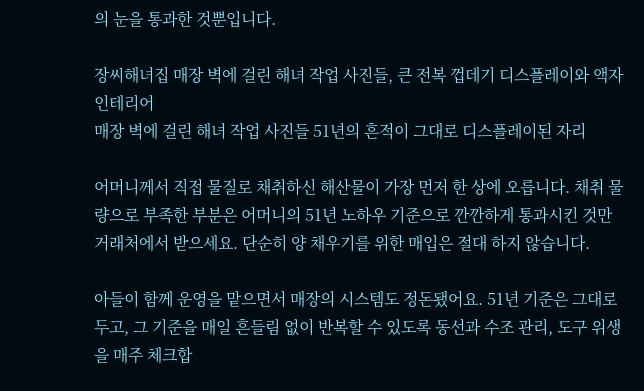의 눈을 통과한 것뿐입니다.

장씨해녀집 매장 벽에 걸린 해녀 작업 사진들, 큰 전복 껍데기 디스플레이와 액자 인테리어
매장 벽에 걸린 해녀 작업 사진들 51년의 흔적이 그대로 디스플레이된 자리

어머니께서 직접 물질로 채취하신 해산물이 가장 먼저 한 상에 오릅니다. 채취 물량으로 부족한 부분은 어머니의 51년 노하우 기준으로 깐깐하게 통과시킨 것만 거래처에서 받으세요. 단순히 양 채우기를 위한 매입은 절대 하지 않습니다.

아들이 함께 운영을 맡으면서 매장의 시스템도 정돈됐어요. 51년 기준은 그대로 두고, 그 기준을 매일 흔들림 없이 반복할 수 있도록 동선과 수조 관리, 도구 위생을 매주 체크합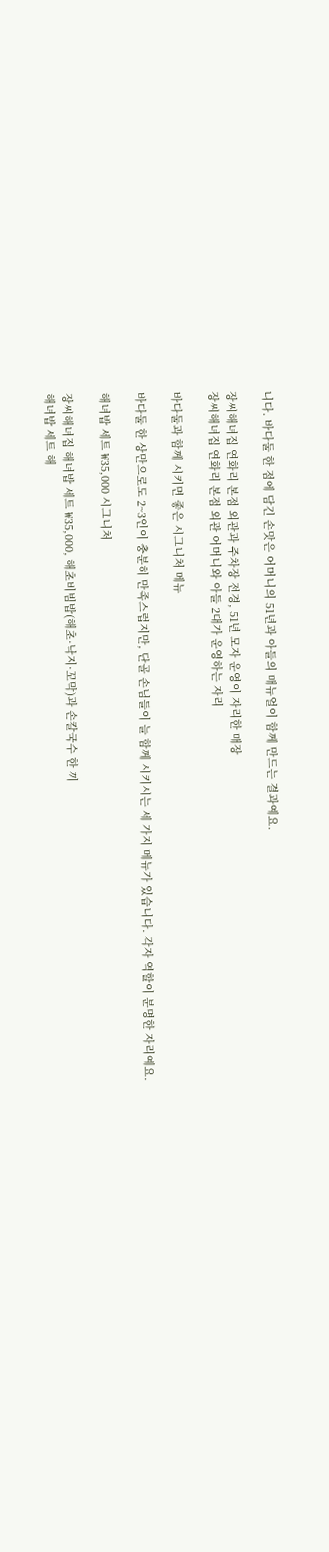니다. 바다둘 한 점에 담긴 손맛은 어머니의 51년과 아들의 매뉴얼이 함께 만드는 결과예요.

장씨해녀집 연화리 본점 외관과 주차장 전경, 51년 모자 운영이 자리한 매장
장씨해녀집 연화리 본점 외관 어머니와 아들 2대가 운영하는 자리

바다둘과 함께 시키면 좋은 시그니처 메뉴

바다둘 한 상만으로도 2~3인이 충분히 만족스럽지만, 단골 손님들이 늘 함께 시키시는 세 가지 메뉴가 있습니다. 각자 역할이 분명한 자리예요.

해녀밥 세트 ₩35,000 시그니처

장씨해녀집 해녀밥 세트 ₩35,000, 해초비빔밥(해초·낙지·꼬막)과 손칼국수 한 끼
해녀밥 세트 해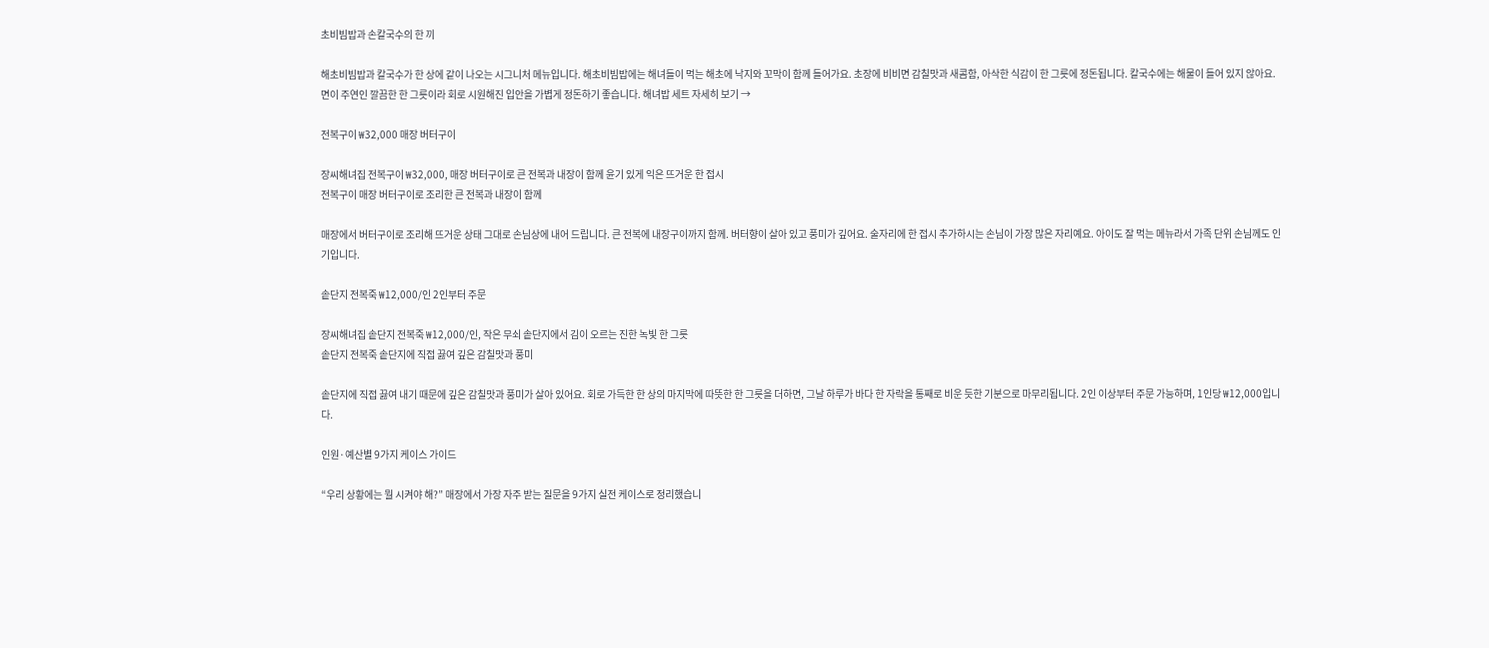초비빔밥과 손칼국수의 한 끼

해초비빔밥과 칼국수가 한 상에 같이 나오는 시그니처 메뉴입니다. 해초비빔밥에는 해녀들이 먹는 해초에 낙지와 꼬막이 함께 들어가요. 초장에 비비면 감칠맛과 새콤함, 아삭한 식감이 한 그릇에 정돈됩니다. 칼국수에는 해물이 들어 있지 않아요. 면이 주연인 깔끔한 한 그릇이라 회로 시원해진 입안을 가볍게 정돈하기 좋습니다. 해녀밥 세트 자세히 보기 →

전복구이 ₩32,000 매장 버터구이

장씨해녀집 전복구이 ₩32,000, 매장 버터구이로 큰 전복과 내장이 함께 윤기 있게 익은 뜨거운 한 접시
전복구이 매장 버터구이로 조리한 큰 전복과 내장이 함께

매장에서 버터구이로 조리해 뜨거운 상태 그대로 손님상에 내어 드립니다. 큰 전복에 내장구이까지 함께. 버터향이 살아 있고 풍미가 깊어요. 술자리에 한 접시 추가하시는 손님이 가장 많은 자리예요. 아이도 잘 먹는 메뉴라서 가족 단위 손님께도 인기입니다.

솥단지 전복죽 ₩12,000/인 2인부터 주문

장씨해녀집 솥단지 전복죽 ₩12,000/인, 작은 무쇠 솥단지에서 김이 오르는 진한 녹빛 한 그릇
솥단지 전복죽 솥단지에 직접 끓여 깊은 감칠맛과 풍미

솥단지에 직접 끓여 내기 때문에 깊은 감칠맛과 풍미가 살아 있어요. 회로 가득한 한 상의 마지막에 따뜻한 한 그릇을 더하면, 그날 하루가 바다 한 자락을 통째로 비운 듯한 기분으로 마무리됩니다. 2인 이상부터 주문 가능하며, 1인당 ₩12,000입니다.

인원·예산별 9가지 케이스 가이드

“우리 상황에는 뭘 시켜야 해?” 매장에서 가장 자주 받는 질문을 9가지 실전 케이스로 정리했습니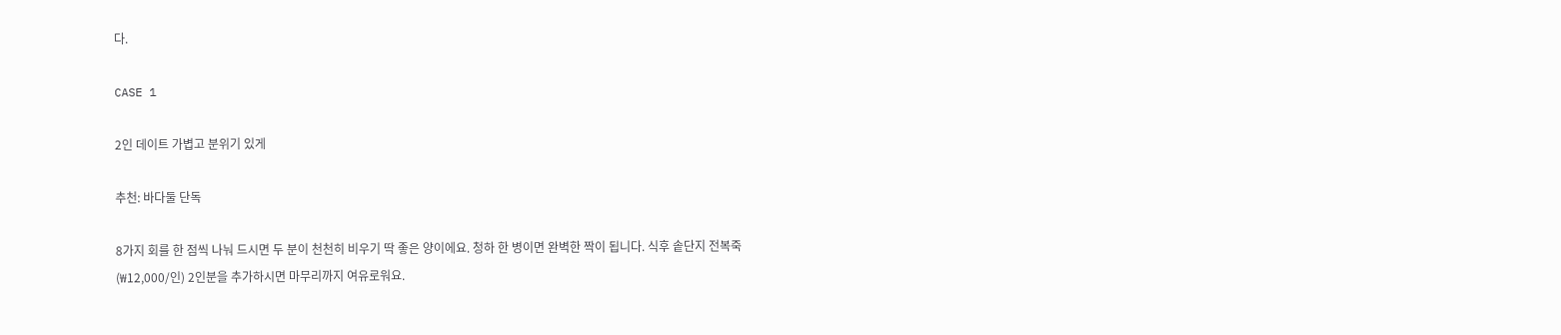다.

CASE 1

2인 데이트 가볍고 분위기 있게

추천: 바다둘 단독

8가지 회를 한 점씩 나눠 드시면 두 분이 천천히 비우기 딱 좋은 양이에요. 청하 한 병이면 완벽한 짝이 됩니다. 식후 솥단지 전복죽(₩12,000/인) 2인분을 추가하시면 마무리까지 여유로워요.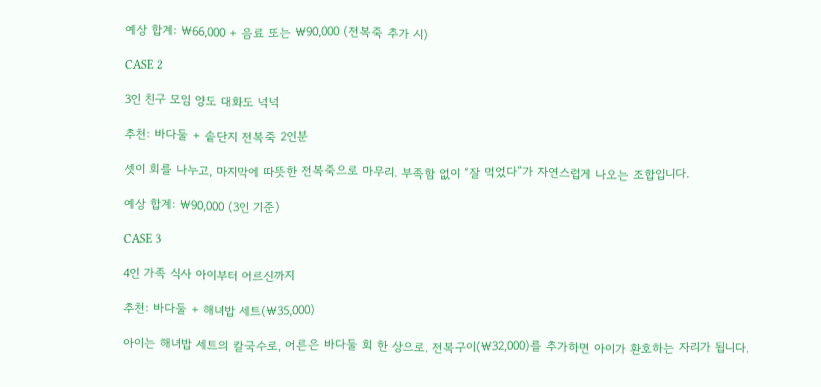예상 합계: ₩66,000 + 음료 또는 ₩90,000 (전복죽 추가 시)

CASE 2

3인 친구 모임 양도 대화도 넉넉

추천: 바다둘 + 솥단지 전복죽 2인분

셋이 회를 나누고, 마지막에 따뜻한 전복죽으로 마무리. 부족함 없이 “잘 먹었다”가 자연스럽게 나오는 조합입니다.

예상 합계: ₩90,000 (3인 기준)

CASE 3

4인 가족 식사 아이부터 어르신까지

추천: 바다둘 + 해녀밥 세트(₩35,000)

아이는 해녀밥 세트의 칼국수로, 어른은 바다둘 회 한 상으로. 전복구이(₩32,000)를 추가하면 아이가 환호하는 자리가 됩니다.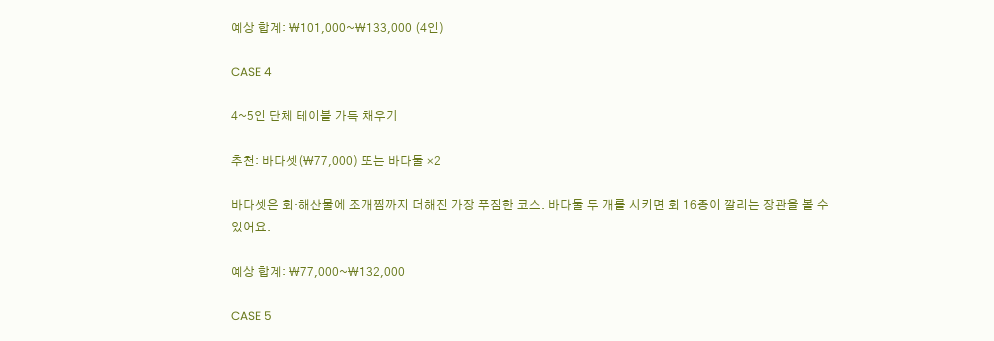예상 합계: ₩101,000~₩133,000 (4인)

CASE 4

4~5인 단체 테이블 가득 채우기

추천: 바다셋(₩77,000) 또는 바다둘 ×2

바다셋은 회·해산물에 조개찜까지 더해진 가장 푸짐한 코스. 바다둘 두 개를 시키면 회 16종이 깔리는 장관을 볼 수 있어요.

예상 합계: ₩77,000~₩132,000

CASE 5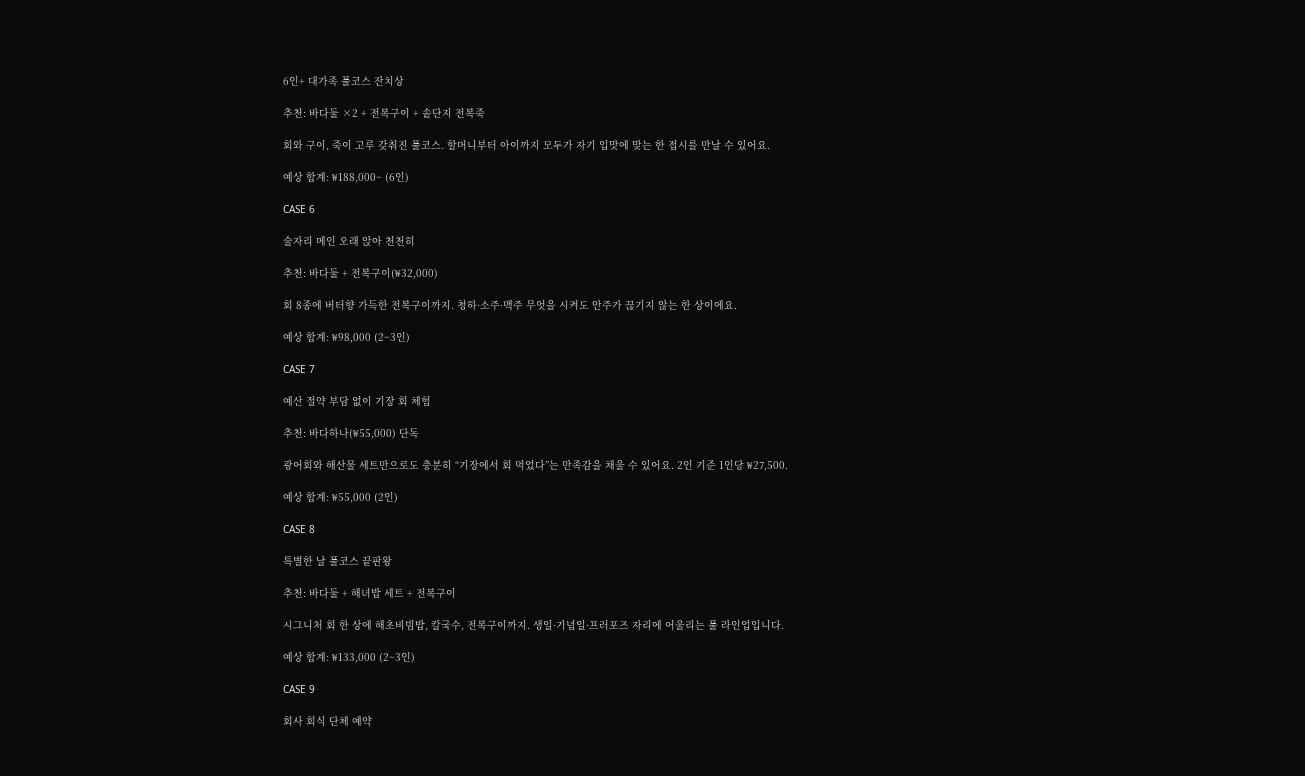6인+ 대가족 풀코스 잔치상

추천: 바다둘 ×2 + 전복구이 + 솥단지 전복죽

회와 구이, 죽이 고루 갖춰진 풀코스. 할머니부터 아이까지 모두가 자기 입맛에 맞는 한 접시를 만날 수 있어요.

예상 합계: ₩188,000~ (6인)

CASE 6

술자리 메인 오래 앉아 천천히

추천: 바다둘 + 전복구이(₩32,000)

회 8종에 버터향 가득한 전복구이까지. 청하·소주·맥주 무엇을 시켜도 안주가 끊기지 않는 한 상이에요.

예상 합계: ₩98,000 (2~3인)

CASE 7

예산 절약 부담 없이 기장 회 체험

추천: 바다하나(₩55,000) 단독

광어회와 해산물 세트만으로도 충분히 “기장에서 회 먹었다”는 만족감을 채울 수 있어요. 2인 기준 1인당 ₩27,500.

예상 합계: ₩55,000 (2인)

CASE 8

특별한 날 풀코스 끝판왕

추천: 바다둘 + 해녀밥 세트 + 전복구이

시그니처 회 한 상에 해초비빔밥, 칼국수, 전복구이까지. 생일·기념일·프러포즈 자리에 어울리는 풀 라인업입니다.

예상 합계: ₩133,000 (2~3인)

CASE 9

회사 회식 단체 예약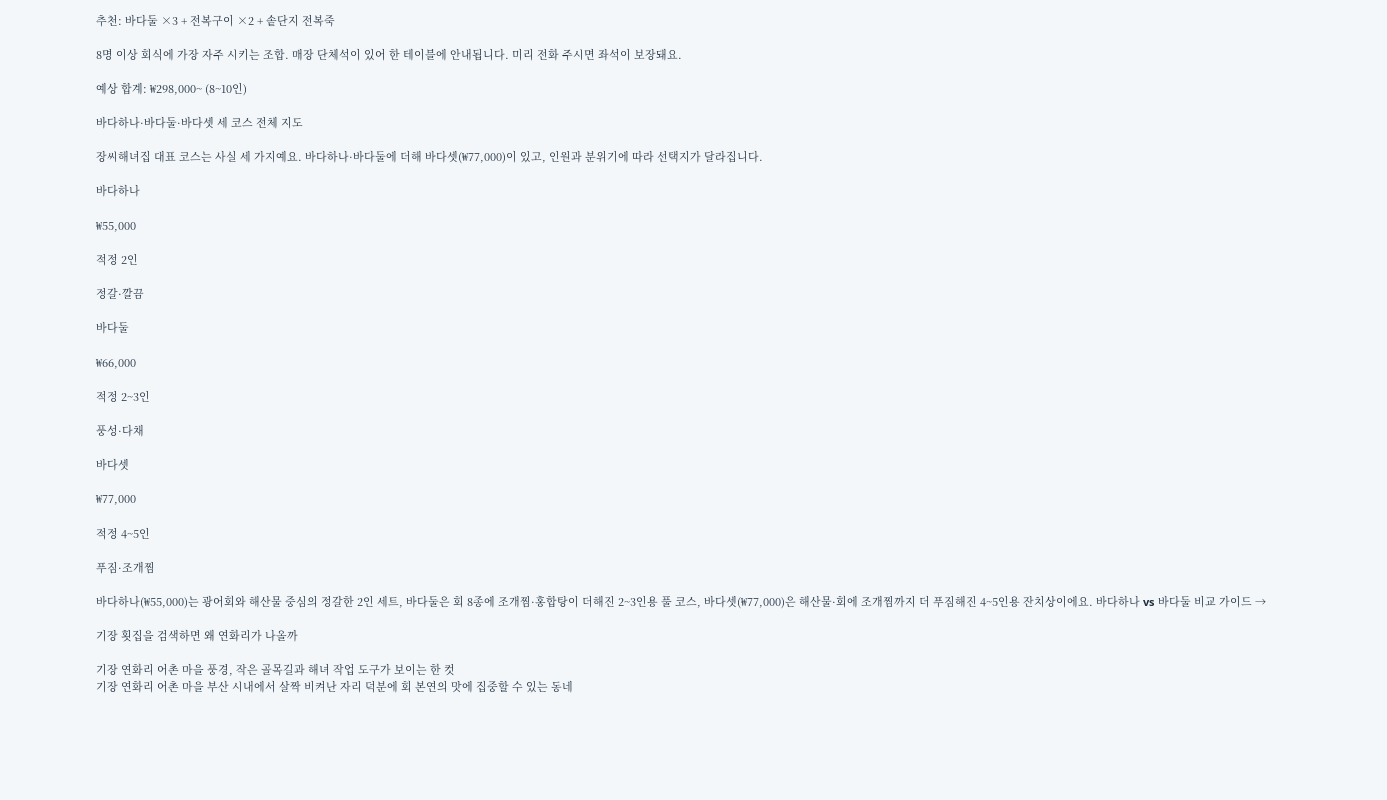추천: 바다둘 ×3 + 전복구이 ×2 + 솥단지 전복죽

8명 이상 회식에 가장 자주 시키는 조합. 매장 단체석이 있어 한 테이블에 안내됩니다. 미리 전화 주시면 좌석이 보장돼요.

예상 합계: ₩298,000~ (8~10인)

바다하나·바다둘·바다셋 세 코스 전체 지도

장씨해녀집 대표 코스는 사실 세 가지예요. 바다하나·바다둘에 더해 바다셋(₩77,000)이 있고, 인원과 분위기에 따라 선택지가 달라집니다.

바다하나

₩55,000

적정 2인

정갈·깔끔

바다둘

₩66,000

적정 2~3인

풍성·다채

바다셋

₩77,000

적정 4~5인

푸짐·조개찜

바다하나(₩55,000)는 광어회와 해산물 중심의 정갈한 2인 세트, 바다둘은 회 8종에 조개찜·홍합탕이 더해진 2~3인용 풀 코스, 바다셋(₩77,000)은 해산물·회에 조개찜까지 더 푸짐해진 4~5인용 잔치상이에요. 바다하나 vs 바다둘 비교 가이드 →

기장 횟집을 검색하면 왜 연화리가 나올까

기장 연화리 어촌 마을 풍경, 작은 골목길과 해녀 작업 도구가 보이는 한 컷
기장 연화리 어촌 마을 부산 시내에서 살짝 비켜난 자리 덕분에 회 본연의 맛에 집중할 수 있는 동네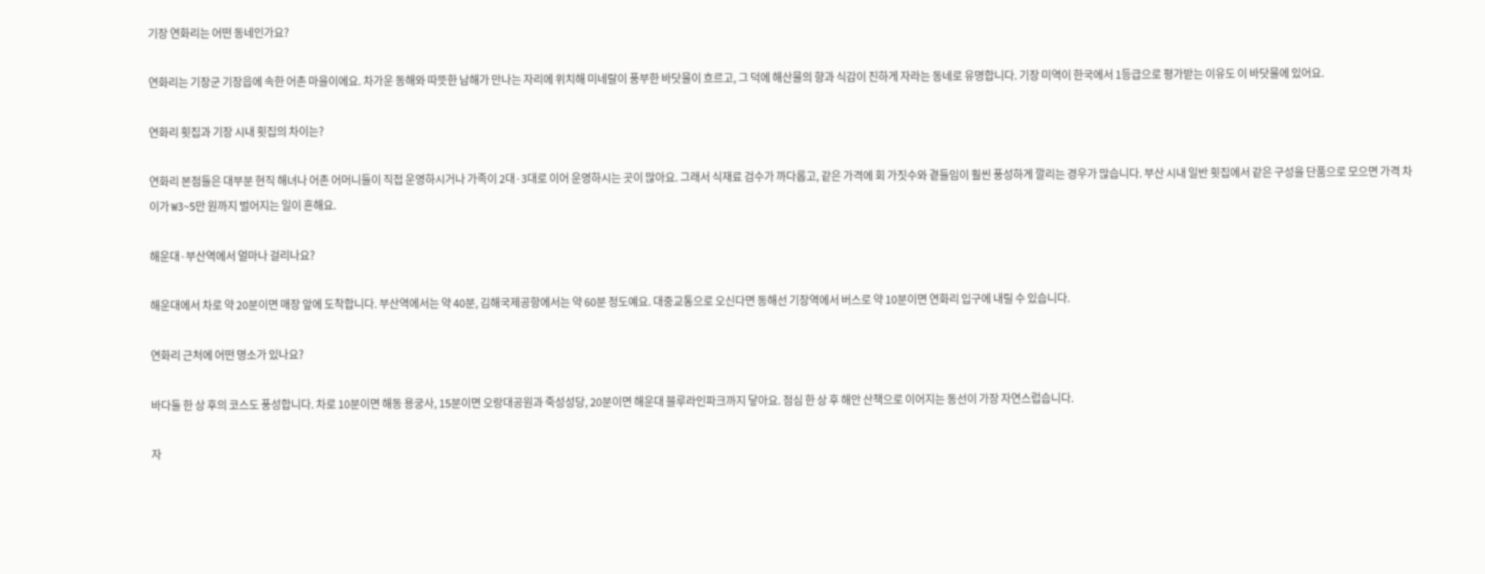기장 연화리는 어떤 동네인가요?

연화리는 기장군 기장읍에 속한 어촌 마을이에요. 차가운 동해와 따뜻한 남해가 만나는 자리에 위치해 미네랄이 풍부한 바닷물이 흐르고, 그 덕에 해산물의 향과 식감이 진하게 자라는 동네로 유명합니다. 기장 미역이 한국에서 1등급으로 평가받는 이유도 이 바닷물에 있어요.

연화리 횟집과 기장 시내 횟집의 차이는?

연화리 본점들은 대부분 현직 해녀나 어촌 어머니들이 직접 운영하시거나 가족이 2대·3대로 이어 운영하시는 곳이 많아요. 그래서 식재료 검수가 까다롭고, 같은 가격에 회 가짓수와 곁들임이 훨씬 풍성하게 깔리는 경우가 많습니다. 부산 시내 일반 횟집에서 같은 구성을 단품으로 모으면 가격 차이가 ₩3~5만 원까지 벌어지는 일이 흔해요.

해운대·부산역에서 얼마나 걸리나요?

해운대에서 차로 약 20분이면 매장 앞에 도착합니다. 부산역에서는 약 40분, 김해국제공항에서는 약 60분 정도예요. 대중교통으로 오신다면 동해선 기장역에서 버스로 약 10분이면 연화리 입구에 내릴 수 있습니다.

연화리 근처에 어떤 명소가 있나요?

바다둘 한 상 후의 코스도 풍성합니다. 차로 10분이면 해동 용궁사, 15분이면 오랑대공원과 죽성성당, 20분이면 해운대 블루라인파크까지 닿아요. 점심 한 상 후 해안 산책으로 이어지는 동선이 가장 자연스럽습니다.

자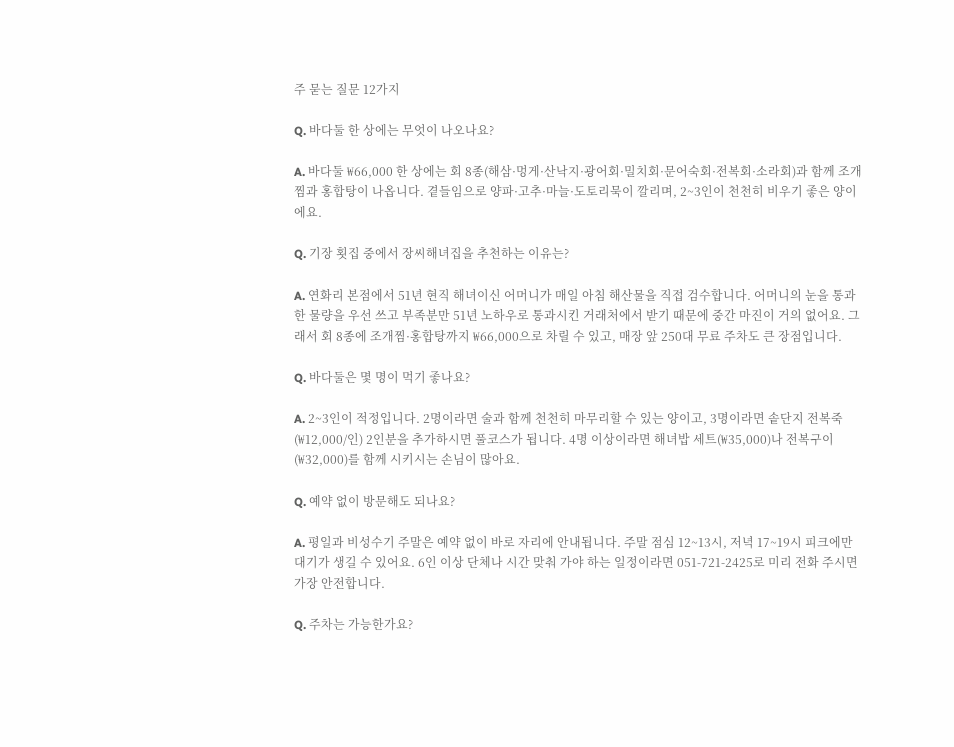주 묻는 질문 12가지

Q. 바다둘 한 상에는 무엇이 나오나요?

A. 바다둘 ₩66,000 한 상에는 회 8종(해삼·멍게·산낙지·광어회·밀치회·문어숙회·전복회·소라회)과 함께 조개찜과 홍합탕이 나옵니다. 곁들임으로 양파·고추·마늘·도토리묵이 깔리며, 2~3인이 천천히 비우기 좋은 양이에요.

Q. 기장 횟집 중에서 장씨해녀집을 추천하는 이유는?

A. 연화리 본점에서 51년 현직 해녀이신 어머니가 매일 아침 해산물을 직접 검수합니다. 어머니의 눈을 통과한 물량을 우선 쓰고 부족분만 51년 노하우로 통과시킨 거래처에서 받기 때문에 중간 마진이 거의 없어요. 그래서 회 8종에 조개찜·홍합탕까지 ₩66,000으로 차릴 수 있고, 매장 앞 250대 무료 주차도 큰 장점입니다.

Q. 바다둘은 몇 명이 먹기 좋나요?

A. 2~3인이 적정입니다. 2명이라면 술과 함께 천천히 마무리할 수 있는 양이고, 3명이라면 솥단지 전복죽(₩12,000/인) 2인분을 추가하시면 풀코스가 됩니다. 4명 이상이라면 해녀밥 세트(₩35,000)나 전복구이(₩32,000)를 함께 시키시는 손님이 많아요.

Q. 예약 없이 방문해도 되나요?

A. 평일과 비성수기 주말은 예약 없이 바로 자리에 안내됩니다. 주말 점심 12~13시, 저녁 17~19시 피크에만 대기가 생길 수 있어요. 6인 이상 단체나 시간 맞춰 가야 하는 일정이라면 051-721-2425로 미리 전화 주시면 가장 안전합니다.

Q. 주차는 가능한가요?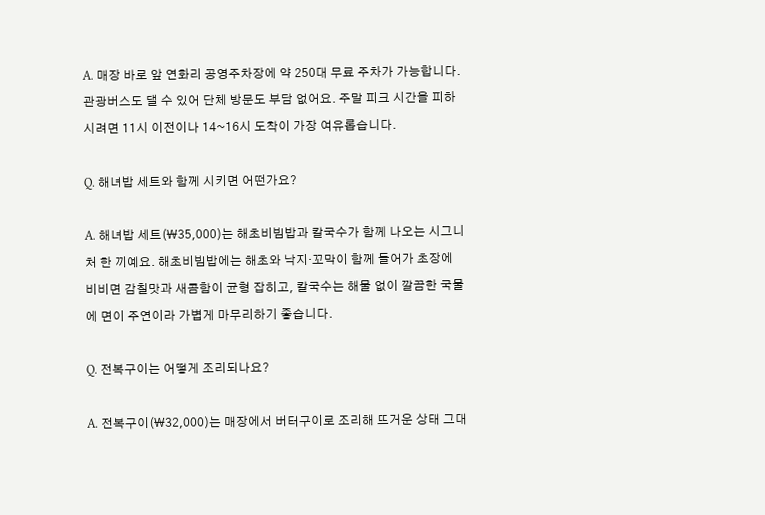A. 매장 바로 앞 연화리 공영주차장에 약 250대 무료 주차가 가능합니다. 관광버스도 댈 수 있어 단체 방문도 부담 없어요. 주말 피크 시간을 피하시려면 11시 이전이나 14~16시 도착이 가장 여유롭습니다.

Q. 해녀밥 세트와 함께 시키면 어떤가요?

A. 해녀밥 세트(₩35,000)는 해초비빔밥과 칼국수가 함께 나오는 시그니처 한 끼예요. 해초비빔밥에는 해초와 낙지·꼬막이 함께 들어가 초장에 비비면 감칠맛과 새콤함이 균형 잡히고, 칼국수는 해물 없이 깔끔한 국물에 면이 주연이라 가볍게 마무리하기 좋습니다.

Q. 전복구이는 어떻게 조리되나요?

A. 전복구이(₩32,000)는 매장에서 버터구이로 조리해 뜨거운 상태 그대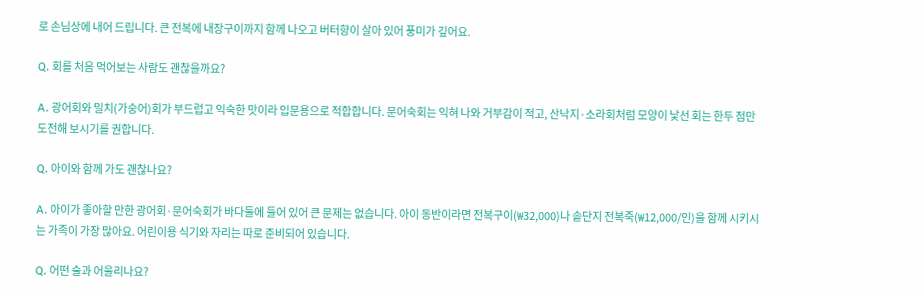로 손님상에 내어 드립니다. 큰 전복에 내장구이까지 함께 나오고 버터향이 살아 있어 풍미가 깊어요.

Q. 회를 처음 먹어보는 사람도 괜찮을까요?

A. 광어회와 밀치(가숭어)회가 부드럽고 익숙한 맛이라 입문용으로 적합합니다. 문어숙회는 익혀 나와 거부감이 적고, 산낙지·소라회처럼 모양이 낯선 회는 한두 점만 도전해 보시기를 권합니다.

Q. 아이와 함께 가도 괜찮나요?

A. 아이가 좋아할 만한 광어회·문어숙회가 바다둘에 들어 있어 큰 문제는 없습니다. 아이 동반이라면 전복구이(₩32,000)나 솥단지 전복죽(₩12,000/인)을 함께 시키시는 가족이 가장 많아요. 어린이용 식기와 자리는 따로 준비되어 있습니다.

Q. 어떤 술과 어울리나요?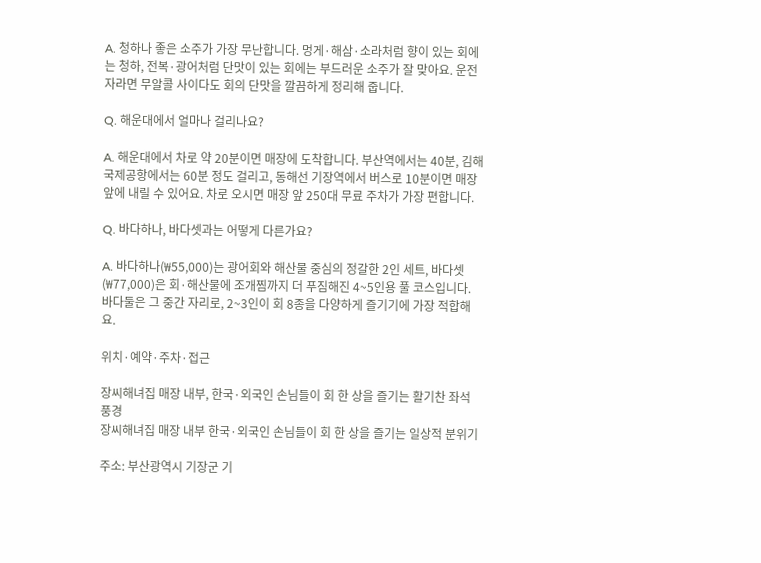A. 청하나 좋은 소주가 가장 무난합니다. 멍게·해삼·소라처럼 향이 있는 회에는 청하, 전복·광어처럼 단맛이 있는 회에는 부드러운 소주가 잘 맞아요. 운전자라면 무알콜 사이다도 회의 단맛을 깔끔하게 정리해 줍니다.

Q. 해운대에서 얼마나 걸리나요?

A. 해운대에서 차로 약 20분이면 매장에 도착합니다. 부산역에서는 40분, 김해국제공항에서는 60분 정도 걸리고, 동해선 기장역에서 버스로 10분이면 매장 앞에 내릴 수 있어요. 차로 오시면 매장 앞 250대 무료 주차가 가장 편합니다.

Q. 바다하나, 바다셋과는 어떻게 다른가요?

A. 바다하나(₩55,000)는 광어회와 해산물 중심의 정갈한 2인 세트, 바다셋(₩77,000)은 회·해산물에 조개찜까지 더 푸짐해진 4~5인용 풀 코스입니다. 바다둘은 그 중간 자리로, 2~3인이 회 8종을 다양하게 즐기기에 가장 적합해요.

위치·예약·주차·접근

장씨해녀집 매장 내부, 한국·외국인 손님들이 회 한 상을 즐기는 활기찬 좌석 풍경
장씨해녀집 매장 내부 한국·외국인 손님들이 회 한 상을 즐기는 일상적 분위기

주소: 부산광역시 기장군 기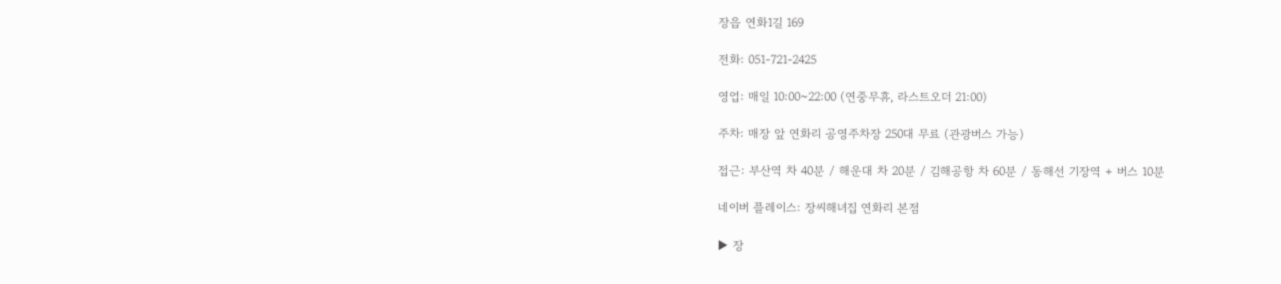장읍 연화1길 169

전화: 051-721-2425

영업: 매일 10:00~22:00 (연중무휴, 라스트오더 21:00)

주차: 매장 앞 연화리 공영주차장 250대 무료 (관광버스 가능)

접근: 부산역 차 40분 / 해운대 차 20분 / 김해공항 차 60분 / 동해선 기장역 + 버스 10분

네이버 플레이스: 장씨해녀집 연화리 본점

▶ 장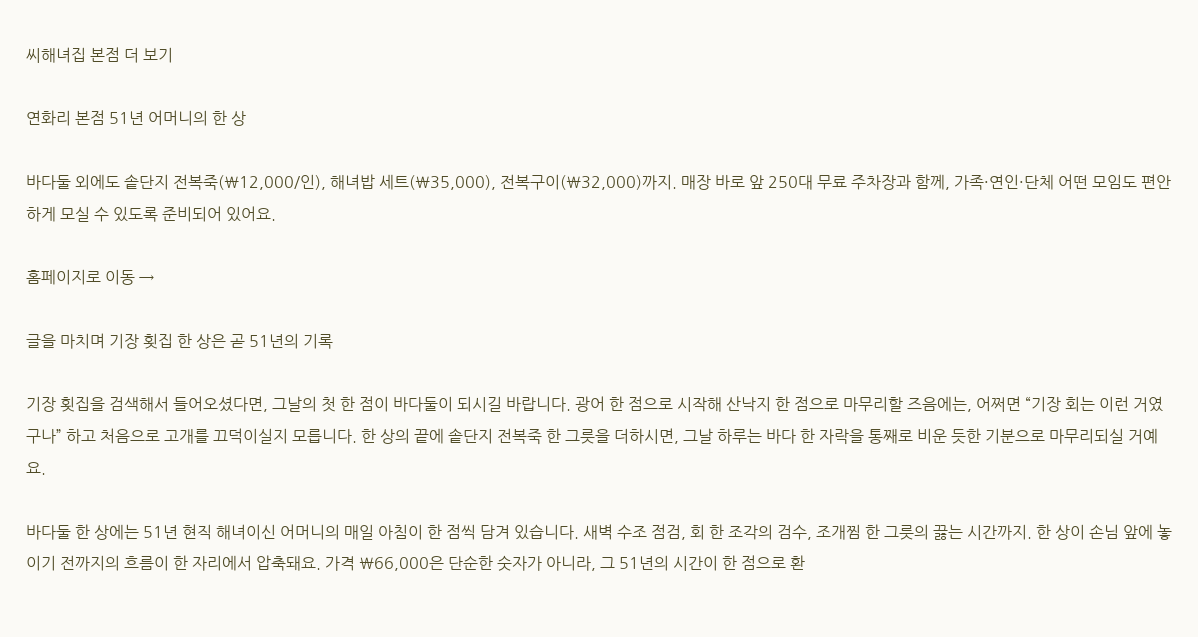씨해녀집 본점 더 보기

연화리 본점 51년 어머니의 한 상

바다둘 외에도 솥단지 전복죽(₩12,000/인), 해녀밥 세트(₩35,000), 전복구이(₩32,000)까지. 매장 바로 앞 250대 무료 주차장과 함께, 가족·연인·단체 어떤 모임도 편안하게 모실 수 있도록 준비되어 있어요.

홈페이지로 이동 →

글을 마치며 기장 횟집 한 상은 곧 51년의 기록

기장 횟집을 검색해서 들어오셨다면, 그날의 첫 한 점이 바다둘이 되시길 바랍니다. 광어 한 점으로 시작해 산낙지 한 점으로 마무리할 즈음에는, 어쩌면 “기장 회는 이런 거였구나” 하고 처음으로 고개를 끄덕이실지 모릅니다. 한 상의 끝에 솥단지 전복죽 한 그릇을 더하시면, 그날 하루는 바다 한 자락을 통째로 비운 듯한 기분으로 마무리되실 거예요.

바다둘 한 상에는 51년 현직 해녀이신 어머니의 매일 아침이 한 점씩 담겨 있습니다. 새벽 수조 점검, 회 한 조각의 검수, 조개찜 한 그릇의 끓는 시간까지. 한 상이 손님 앞에 놓이기 전까지의 흐름이 한 자리에서 압축돼요. 가격 ₩66,000은 단순한 숫자가 아니라, 그 51년의 시간이 한 점으로 환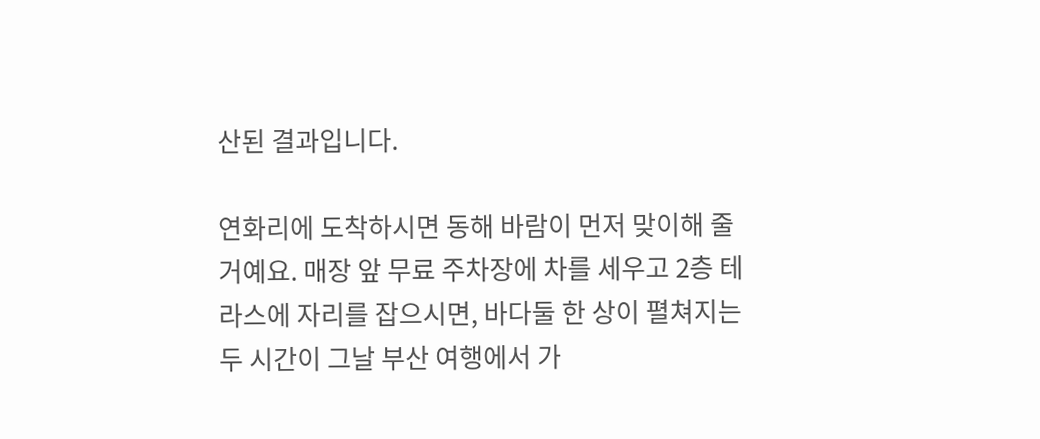산된 결과입니다.

연화리에 도착하시면 동해 바람이 먼저 맞이해 줄 거예요. 매장 앞 무료 주차장에 차를 세우고 2층 테라스에 자리를 잡으시면, 바다둘 한 상이 펼쳐지는 두 시간이 그날 부산 여행에서 가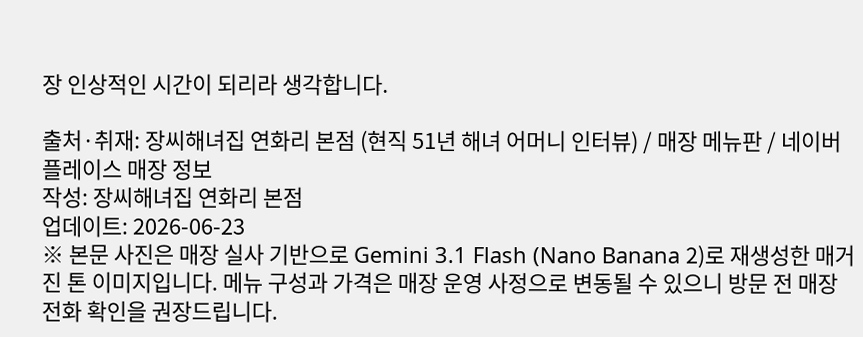장 인상적인 시간이 되리라 생각합니다.

출처·취재: 장씨해녀집 연화리 본점 (현직 51년 해녀 어머니 인터뷰) / 매장 메뉴판 / 네이버 플레이스 매장 정보
작성: 장씨해녀집 연화리 본점
업데이트: 2026-06-23
※ 본문 사진은 매장 실사 기반으로 Gemini 3.1 Flash (Nano Banana 2)로 재생성한 매거진 톤 이미지입니다. 메뉴 구성과 가격은 매장 운영 사정으로 변동될 수 있으니 방문 전 매장 전화 확인을 권장드립니다.